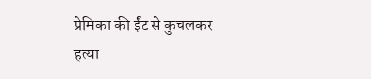प्रेमिका की ईंट से कुचलकर हत्या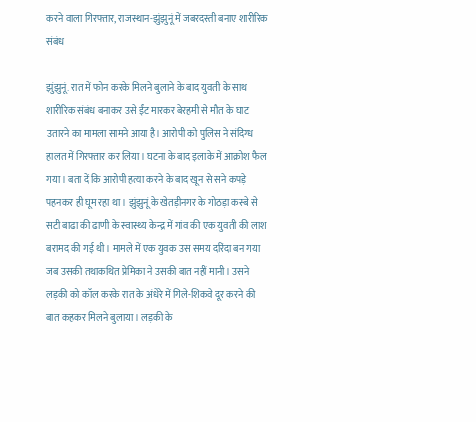करने वाला गिरफ्तार, राजस्थान-झुंझुनूं में जबरदस्ती बनाए शारीरिक संबंध

झुंझुनूं. रात में फोन करके मिलने बुलाने के बाद युवती के साथ शारीरिक संबंध बनाकर उसे ईंट मारकर बेरहमी से मौत के घाट उतारने का मामला सामने आया है। आरोपी को पुलिस ने संदिग्ध हालत में गिरफ्तार कर लिया। घटना के बाद इलाके में आक्रोश फैल गया। बता दें कि आरोपी हत्या करने के बाद खून से सने कपड़े पहनकर ही घूम रहा था। झुंझुनूं के खेतड़ीनगर के गोठड़ा कस्बे से सटी बाढा की ढाणी के स्वास्थ्य केन्द्र में गांव की एक युवती की लाश बरामद की गई थी। मामले में एक युवक उस समय दरिंदा बन गया जब उसकी तथाकथित प्रेमिका ने उसकी बात नहीं मानी। उसने लड़की को कॉल करके रात के अंधेरे में गिले-शिकवे दूर करने की बात कहकर मिलने बुलाया। लड़की के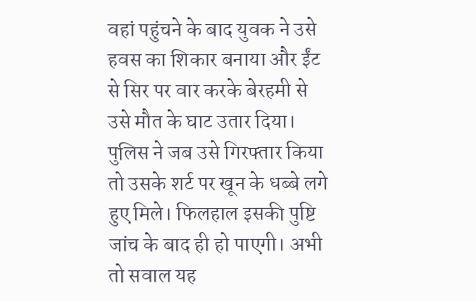वहां पहुंचने के बाद युवक ने उसे हवस का शिकार बनाया और ईंट से सिर पर वार करके बेरहमी से उसे मौत के घाट उतार दिया। पुलिस ने जब उसे गिरफ्तार किया तो उसके शर्ट पर खून के धब्बे लगे हुए मिले। फिलहाल इसकी पुष्टि जांच के बाद ही हो पाएगी। अभी तो सवाल यह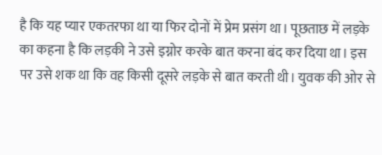है कि यह प्यार एकतरफा था या फिर दोनों में प्रेम प्रसंग था। पूछताछ में लड़के का कहना है कि लड़की ने उसे इग्नोर करके बात करना बंद कर दिया था। इस पर उसे शक था कि वह किसी दूसरे लड़के से बात करती थी। युवक की ओर से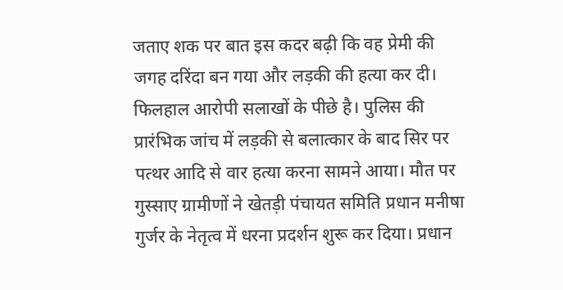जताए शक पर बात इस कदर बढ़ी कि वह प्रेमी की जगह दरिंदा बन गया और लड़की की हत्या कर दी। फिलहाल आरोपी सलाखों के पीछे है। पुलिस की प्रारंभिक जांच में लड़की से बलात्कार के बाद सिर पर पत्थर आदि से वार हत्या करना सामने आया। मौत पर गुस्साए ग्रामीणों ने खेतड़ी पंचायत समिति प्रधान मनीषा गुर्जर के नेतृत्व में धरना प्रदर्शन शुरू कर दिया। प्रधान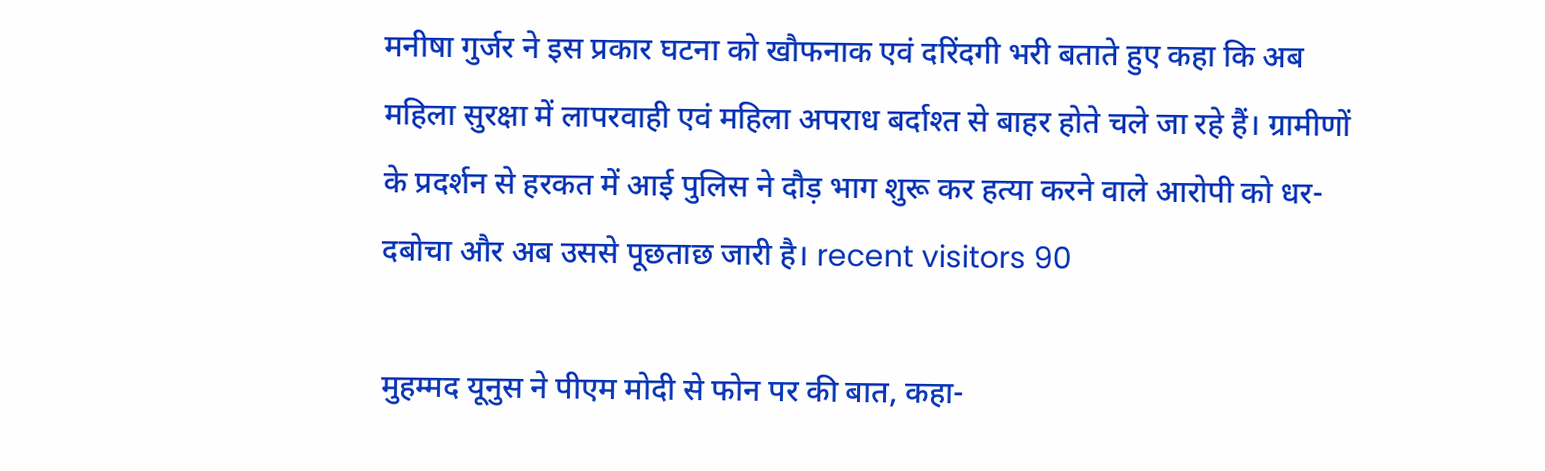मनीषा गुर्जर ने इस प्रकार घटना को खौफनाक एवं दरिंदगी भरी बताते हुए कहा कि अब महिला सुरक्षा में लापरवाही एवं महिला अपराध बर्दाश्त से बाहर होते चले जा रहे हैं। ग्रामीणों के प्रदर्शन से हरकत में आई पुलिस ने दौड़ भाग शुरू कर हत्या करने वाले आरोपी को धर-दबोचा और अब उससे पूछताछ जारी है। recent visitors 90

मुहम्मद यूनुस ने पीएम मोदी से फोन पर की बात, कहा-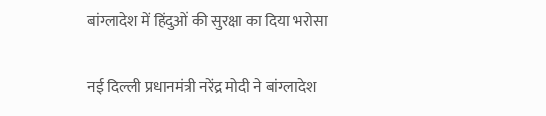बांग्लादेश में हिंदुओं की सुरक्षा का दिया भरोसा

नई दिल्ली प्रधानमंत्री नरेंद्र मोदी ने बांग्लादेश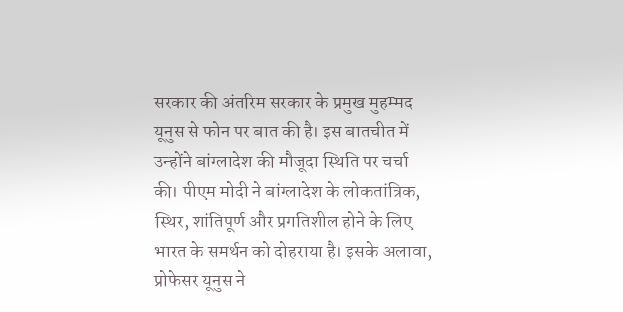सरकार की अंतरिम सरकार के प्रमुख मुहम्मद यूनुस से फोन पर बात की है। इस बातचीत में उन्होंने बांग्लादेश की मौजूदा स्थिति पर चर्चा की। पीएम मोदी ने बांग्लादेश के लोकतांत्रिक, स्थिर, शांतिपूर्ण और प्रगतिशील होने के लिए भारत के समर्थन को दोहराया है। इसके अलावा, प्रोफेसर यूनुस ने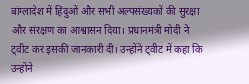बांग्लादेश में हिंदुओं और सभी अल्पसंख्यकों की सुरक्षा और संरक्षण का आश्वासन दिया। प्रधानमंत्री मोदी ने ट्वीट कर इसकी जानकारी दी। उन्होंने ट्वीट में कहा कि उन्होंने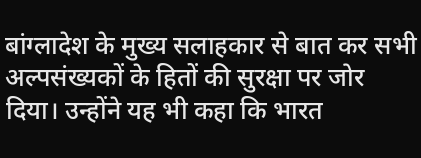बांग्लादेश के मुख्य सलाहकार से बात कर सभी अल्पसंख्यकों के हितों की सुरक्षा पर जोर दिया। उन्होंने यह भी कहा कि भारत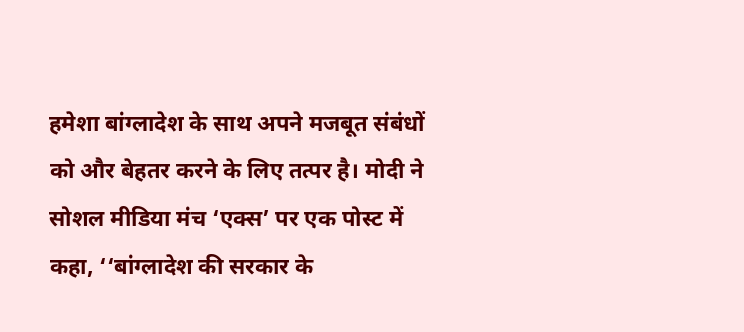हमेशा बांग्लादेश के साथ अपने मजबूत संबंधों को और बेहतर करने के लिए तत्पर है। मोदी ने सोशल मीडिया मंच ‘एक्स’ पर एक पोस्ट में कहा, ‘‘बांग्लादेश की सरकार के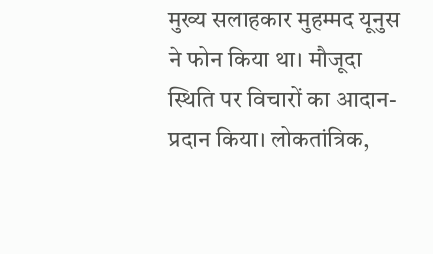मुख्य सलाहकार मुहम्मद यूनुस ने फोन किया था। मौजूदा स्थिति पर विचारों का आदान-प्रदान किया। लोकतांत्रिक,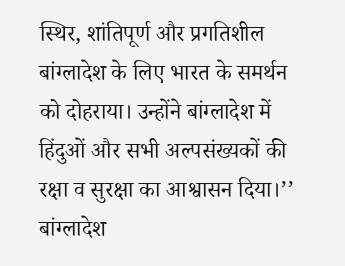स्थिर, शांतिपूर्ण और प्रगतिशील बांग्लादेश के लिए भारत के समर्थन को दोहराया। उन्होंने बांग्लादेश में हिंदुओं और सभी अल्पसंख्यकों की रक्षा व सुरक्षा का आश्वासन दिया।’’ बांग्लादेश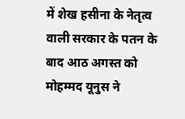में शेख हसीना के नेतृत्व वाली सरकार के पतन के बाद आठ अगस्त को मोहम्मद यूनुस ने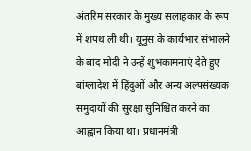अंतरिम सरकार के मुख्य सलाहकार के रूप में शपथ ली थी। यूनुस के कार्यभार संभालने के बाद मोदी ने उन्हें शुभकामनाएं देते हुए बांग्लादेश में हिंदुओं और अन्य अल्पसंख्यक समुदायों की सुरक्षा सुनिश्चित करने का आह्वान किया था। प्रधानमंत्री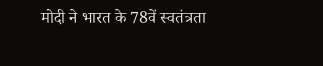मोदी ने भारत के 78वें स्वतंत्रता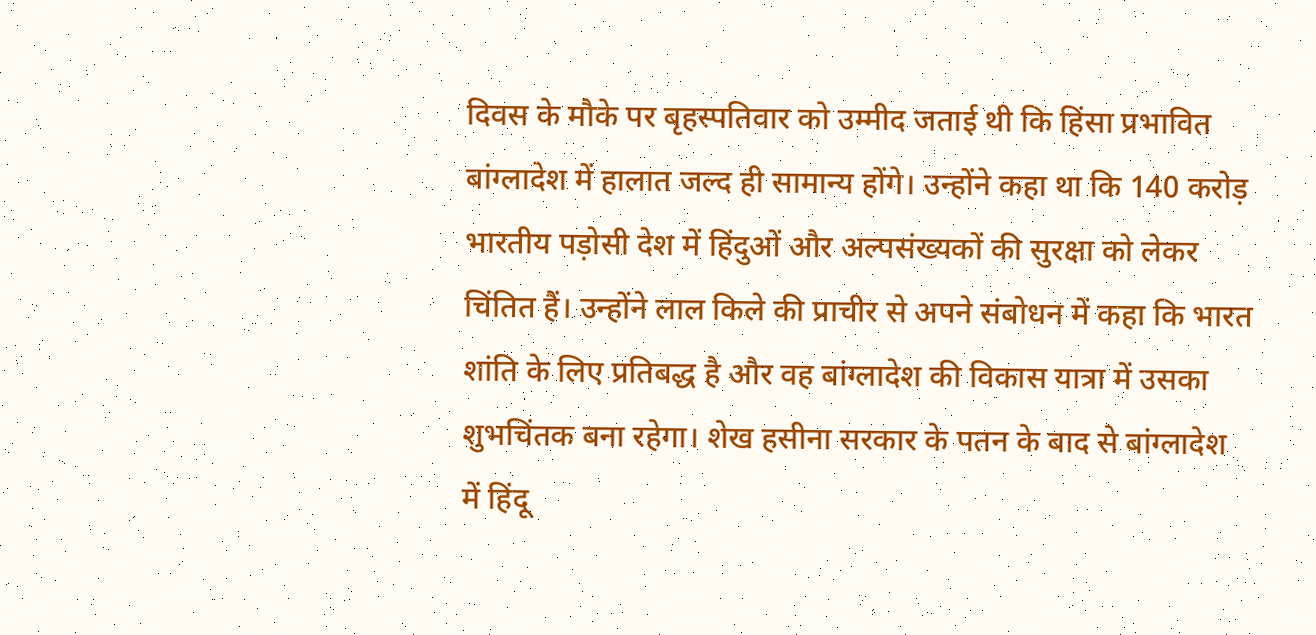दिवस के मौके पर बृहस्पतिवार को उम्मीद जताई थी कि हिंसा प्रभावित बांग्लादेश में हालात जल्द ही सामान्य होंगे। उन्होंने कहा था कि 140 करोड़ भारतीय पड़ोसी देश में हिंदुओं और अल्पसंख्यकों की सुरक्षा को लेकर चिंतित हैं। उन्होंने लाल किले की प्राचीर से अपने संबोधन में कहा कि भारत शांति के लिए प्रतिबद्ध है और वह बांग्लादेश की विकास यात्रा में उसका शुभचिंतक बना रहेगा। शेख हसीना सरकार के पतन के बाद से बांग्लादेश में हिंदू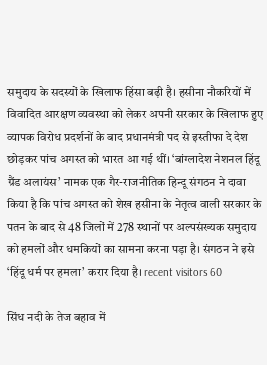समुदाय के सदस्यों के खिलाफ हिंसा बढ़ी है। हसीना नौकरियों में विवादित आरक्षण व्यवस्था को लेकर अपनी सरकार के खिलाफ हुए व्यापक विरोध प्रदर्शनों के बाद प्रधानमंत्री पद से इस्तीफा दे देश छोड़कर पांच अगस्त को भारत आ गई थीं। ‘बांग्लादेश नेशनल हिंदू ग्रैंड अलायंस’ नामक एक गैर-राजनीतिक हिन्दू संगठन ने दावा किया है कि पांच अगस्त को शेख हसीना के नेतृत्व वाली सरकार के पतन के बाद से 48 जिलों में 278 स्थानों पर अल्पसंख्यक समुदाय को हमलों और धमकियों का सामना करना पड़ा है। संगठन ने इसे ‘हिंदू धर्म पर हमला’ करार दिया है। recent visitors 60

सिंध नदी के तेज बहाव में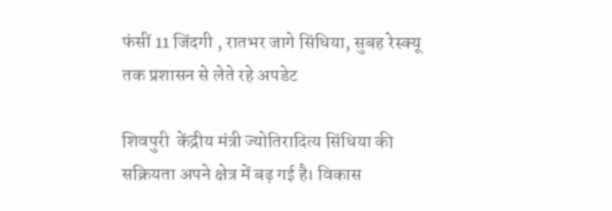फंसीं 11 जिंदगी , रातभर जागे सिंधिया, सुबह रेस्क्यू तक प्रशासन से लेते रहे अपडेट

शिवपुरी  केंद्रीय मंत्री ज्योतिरादित्य सिंधिया की सक्रियता अपने क्षेत्र में बढ़ गई है। विकास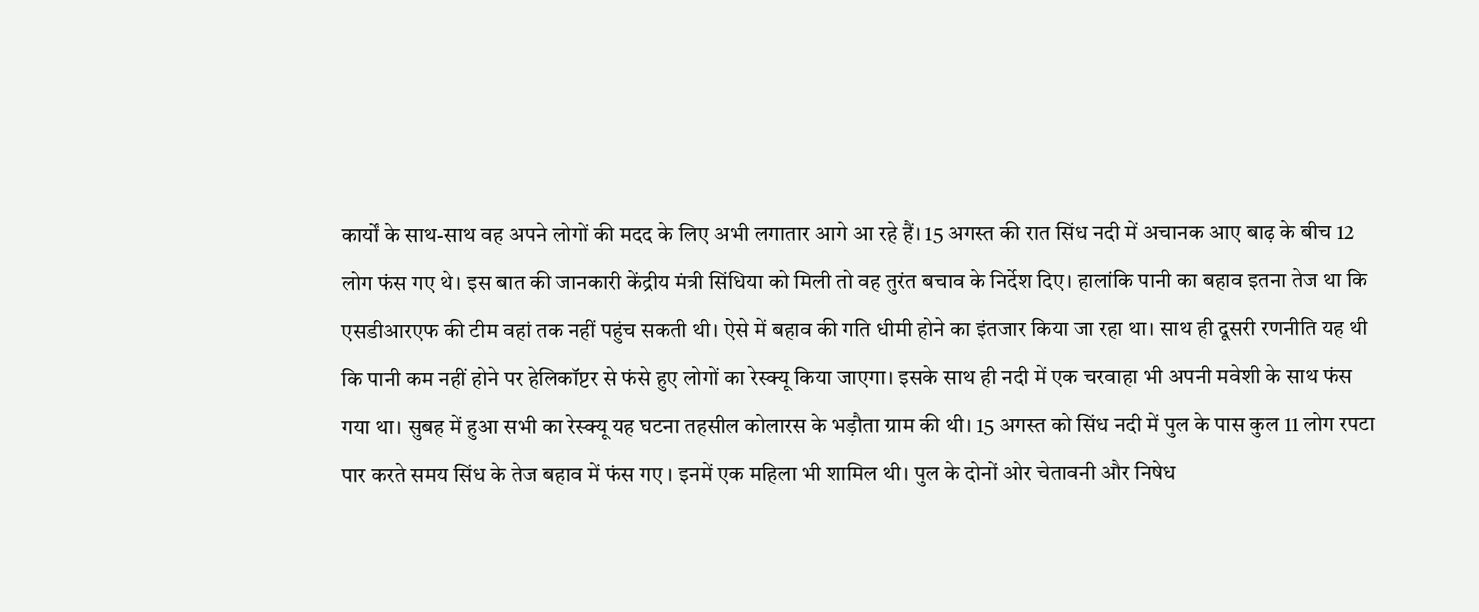कार्यों के साथ-साथ वह अपने लोगों की मदद के लिए अभी लगातार आगे आ रहे हैं। 15 अगस्त की रात सिंध नदी में अचानक आए बाढ़ के बीच 12 लोग फंस गए थे। इस बात की जानकारी केंद्रीय मंत्री सिंधिया को मिली तो वह तुरंत बचाव के निर्देश दिए। हालांकि पानी का बहाव इतना तेज था कि एसडीआरएफ की टीम वहां तक नहीं पहुंच सकती थी। ऐसे में बहाव की गति धीमी होने का इंतजार किया जा रहा था। साथ ही दूसरी रणनीति यह थी कि पानी कम नहीं होने पर हेलिकॉप्टर से फंसे हुए लोगों का रेस्क्यू किया जाएगा। इसके साथ ही नदी में एक चरवाहा भी अपनी मवेशी के साथ फंस गया था। सुबह में हुआ सभी का रेस्क्यू यह घटना तहसील कोलारस के भड़ौता ग्राम की थी। 15 अगस्त को सिंध नदी में पुल के पास कुल 11 लोग रपटा पार करते समय सिंध के तेज बहाव में फंस गए । इनमें एक महिला भी शामिल थी। पुल के दोनों ओर चेतावनी और निषेध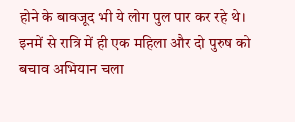होने के बावजूद भी ये लोग पुल पार कर रहे थे। इनमें से रात्रि में ही एक महिला और दो पुरुष को बचाव अभियान चला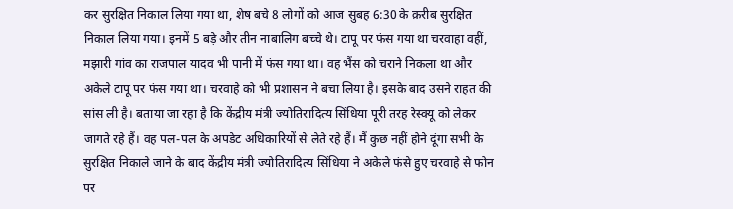कर सुरक्षित निकाल लिया गया था, शेष बचे 8 लोगों को आज सुबह 6:30 के क़रीब सुरक्षित निकाल लिया गया। इनमें 5 बड़े और तीन नाबालिग बच्चे थे। टापू पर फंस गया था चरवाहा वहीं, मझारी गांव का राजपाल यादव भी पानी में फंस गया था। वह भैंस को चराने निकला था और अकेले टापू पर फंस गया था। चरवाहे को भी प्रशासन ने बचा लिया है। इसके बाद उसने राहत की सांस ली है। बताया जा रहा है कि केंद्रीय मंत्री ज्योतिरादित्य सिंधिया पूरी तरह रेस्क्यू को लेकर जागते रहे हैं। वह पल-पल के अपडेट अधिकारियों से लेते रहे हैं। मैं कुछ नहीं होने दूंगा सभी के सुरक्षित निकाले जाने के बाद केंद्रीय मंत्री ज्योतिरादित्य सिंधिया ने अकेले फंसे हुए चरवाहे से फोन पर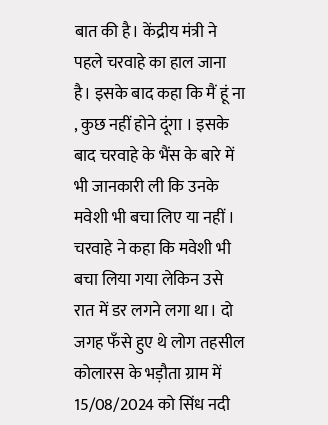बात की है। केंद्रीय मंत्री ने पहले चरवाहे का हाल जाना है। इसके बाद कहा कि मैं हूं ना , कुछ नहीं होने दूंगा । इसके बाद चरवाहे के भैंस के बारे में भी जानकारी ली कि उनके मवेशी भी बचा लिए या नहीं । चरवाहे ने कहा कि मवेशी भी बचा लिया गया लेकिन उसे रात में डर लगने लगा था। दो जगह फँसे हुए थे लोग तहसील कोलारस के भड़ौता ग्राम में 15/08/2024 को सिंध नदी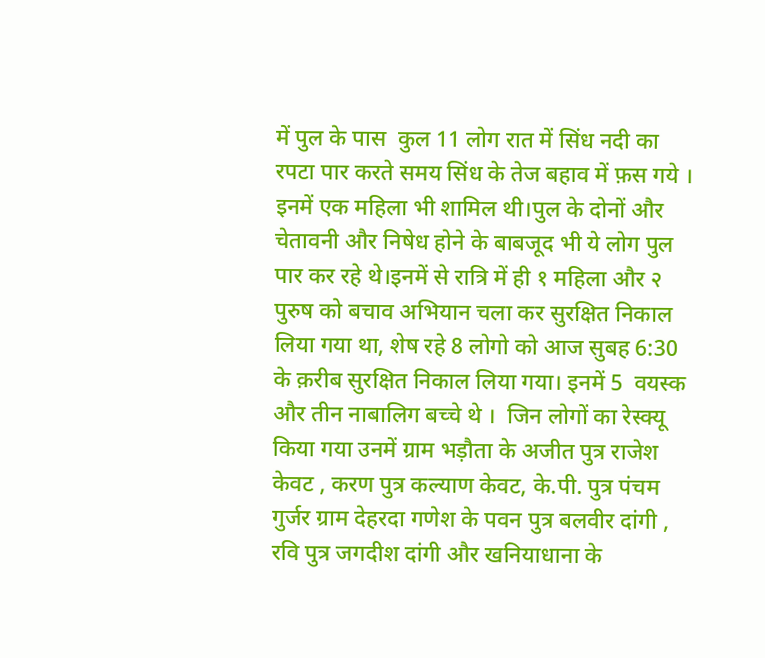में पुल के पास  कुल 11 लोग रात में सिंध नदी का रपटा पार करते समय सिंध के तेज बहाव में फ़स गये । इनमें एक महिला भी शामिल थी।पुल के दोनों और चेतावनी और निषेध होने के बाबजूद भी ये लोग पुल पार कर रहे थे।इनमें से रात्रि में ही १ महिला और २ पुरुष को बचाव अभियान चला कर सुरक्षित निकाल लिया गया था, शेष रहे 8 लोगो को आज सुबह 6:30 के क़रीब सुरक्षित निकाल लिया गया। इनमें 5  वयस्क और तीन नाबालिग बच्चे थे ।  जिन लोगों का रेस्क्यू किया गया उनमें ग्राम भड़ौता के अजीत पुत्र राजेश केवट , करण पुत्र कल्याण केवट, के.पी. पुत्र पंचम गुर्जर ग्राम देहरदा गणेश के पवन पुत्र बलवीर दांगी , रवि पुत्र जगदीश दांगी और खनियाधाना के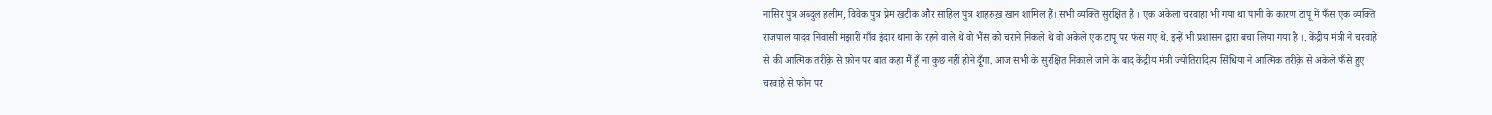नासिर पुत्र अब्दुल हलीम, विवेक पुत्र प्रेम खटीक और साहिल पुत्र शाहरुख़ खान शामिल हैं। सभी व्यक्ति सुरक्षित है । एक अकेला चरवाहा भी गया था पानी के कारण टापू में फँस एक व्यक्ति राजपाल यादव निवासी मझारी गाँव इंदार थाना के रहने वाले थे वो भैंस को चराने निकले थे वो अकेले एक टापू पर फंस गए थे. इन्हें भी प्रशासन द्वारा बचा लिया गया है ।. केंद्रीय मंत्री ने चरवाहे से की आत्मिक तरीक़े से फ़ोन पर बात कहा मैं हूँ ना कुछ नहीं होने दूँगा. आज सभी के सुरक्षित निकाले जाने के बाद केंद्रीय मंत्री ज्योतिरादित्य सिंधिया ने आत्मिक तरीक़े से अकेले फँसे हुए चरवाहे से फोन पर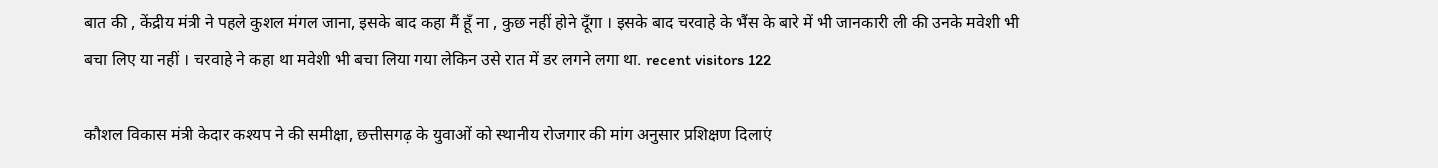बात की , केंद्रीय मंत्री ने पहले कुशल मंगल जाना, इसके बाद कहा मैं हूँ ना , कुछ नहीं होने दूँगा । इसके बाद चरवाहे के भैंस के बारे में भी जानकारी ली की उनके मवेशी भी बचा लिए या नहीं । चरवाहे ने कहा था मवेशी भी बचा लिया गया लेकिन उसे रात में डर लगने लगा था. recent visitors 122

कौशल विकास मंत्री केदार कश्यप ने की समीक्षा, छत्तीसगढ़ के युवाओं को स्थानीय रोजगार की मांग अनुसार प्रशिक्षण दिलाएं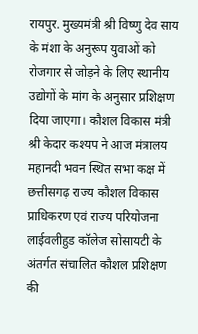रायपुर. मुख्यमंत्री श्री विष्णु देव साय के मंशा के अनुरूप युवाओं को रोजगार से जोड़ने के लिए स्थानीय उद्योगों के मांग के अनुसार प्रशिक्षण दिया जाएगा। कौशल विकास मंत्री श्री केदार कश्यप ने आज मंत्रालय महानदी भवन स्थित सभा कक्ष में छत्तीसगढ़ राज्य कौशल विकास प्राधिकरण एवं राज्य परियोजना लाईवलीहुड कॉलेज सोसायटी के अंतर्गत संचालित कौशल प्रशिक्षण की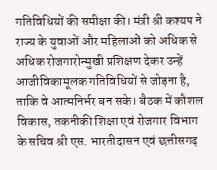गतिविधियों की समीक्षा की। मंत्री श्री कश्यप ने राज्य के युवाओं और महिलाओं को अधिक से अधिक रोजगारोन्मुखी प्रशिक्षण देकर उन्हें आजीविकामूलक गतिविधियों से जोड़ना है, ताकि वे आत्मनिर्भर बन सके। बैठक में कौशल विकास, तकनीकी शिक्षा एवं रोजगार विभाग के सचिव श्री एस. भारतीदासन एवं छत्तीसगढ़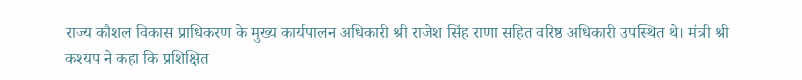राज्य कौशल विकास प्राधिकरण के मुख्य कार्यपालन अधिकारी श्री राजेश सिंह राणा सहित वरिष्ठ अधिकारी उपस्थित थे। मंत्री श्री कश्यप ने कहा कि प्रशिक्षित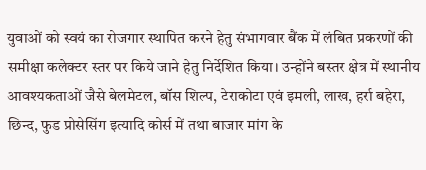युवाओं को स्वयं का रोजगार स्थापित करने हेतु संभागवार बैंक में लंबित प्रकरणों की समीक्षा कलेक्टर स्तर पर किये जाने हेतु निर्देशित किया। उन्होंने बस्तर क्षेत्र में स्थानीय आवश्यकताओं जैसे बेलमेटल, बॉस शिल्प, टेराकोटा एवं इमली, लाख, हर्रा बहेरा, छिन्द, फुड प्रोसेसिंग इत्यादि कोर्स में तथा बाजार मांग के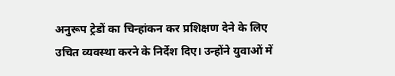अनुरूप ट्रेडों का चिन्हांकन कर प्रशिक्षण देने के लिए उचित व्यवस्था करने के निर्देश दिए। उन्होंने युवाओं में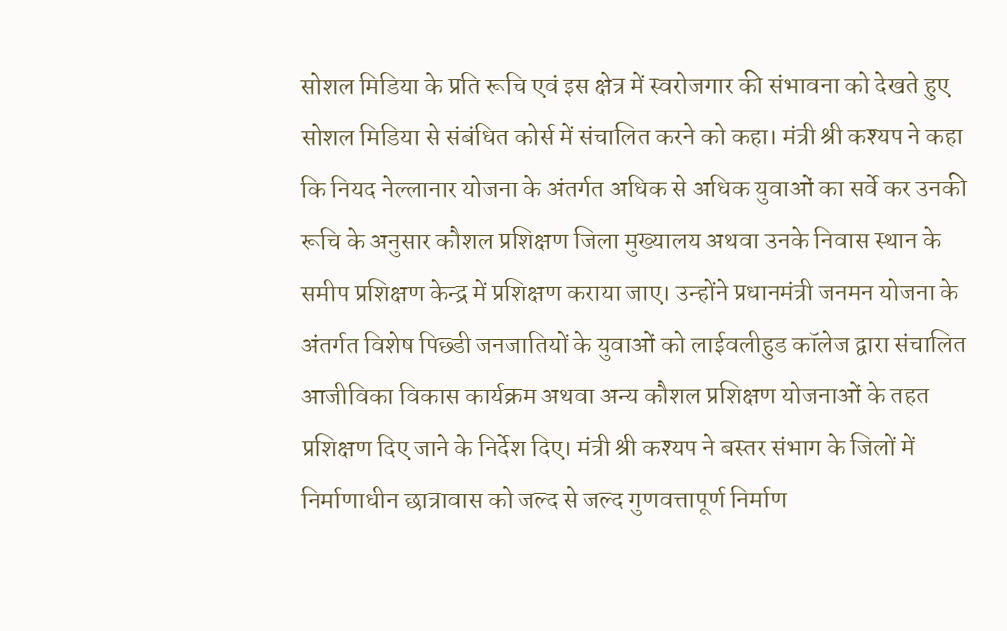सोशल मिडिया के प्रति रूचि एवं इस क्षेत्र में स्वरोजगार की संभावना को देखते हुए सोशल मिडिया से संबंधित कोर्स में संचालित करने को कहा। मंत्री श्री कश्यप ने कहा कि नियद नेल्लानार योजना के अंतर्गत अधिक से अधिक युवाओं का सर्वे कर उनकी रूचि के अनुसार कौशल प्रशिक्षण जिला मुख्यालय अथवा उनके निवास स्थान के समीप प्रशिक्षण केन्द्र में प्रशिक्षण कराया जाए। उन्होंने प्रधानमंत्री जनमन योजना के अंतर्गत विशेष पिछ्डी जनजातियों के युवाओं को लाईवलीहुड कॉलेज द्वारा संचालित आजीविका विकास कार्यक्रम अथवा अन्य कौशल प्रशिक्षण योजनाओं के तहत प्रशिक्षण दिए जाने के निर्देश दिए। मंत्री श्री कश्यप ने बस्तर संभाग के जिलों में निर्माणाधीन छात्रावास को जल्द से जल्द गुणवत्तापूर्ण निर्माण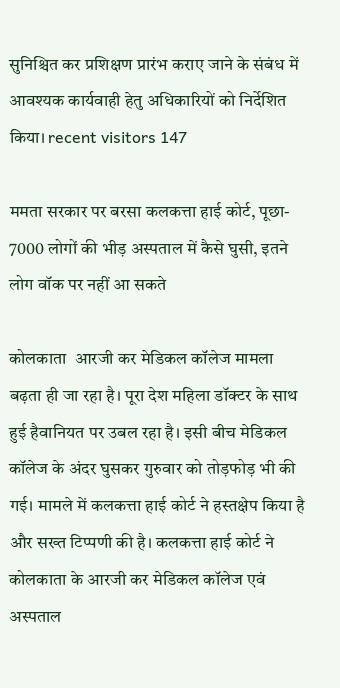सुनिश्चित कर प्रशिक्षण प्रारंभ कराए जाने के संबंध में आवश्यक कार्यवाही हेतु अधिकारियों को निर्देशित किया। recent visitors 147

ममता सरकार पर बरसा कलकत्ता हाई कोर्ट, पूछा- 7000 लोगों की भीड़ अस्पताल में कैसे घुसी, इतने लोग वॉक पर नहीं आ सकते

कोलकाता  आरजी कर मेडिकल कॉलेज मामला बढ़ता ही जा रहा है। पूरा देश महिला डॉक्टर के साथ हुई हैवानियत पर उबल रहा है। इसी बीच मेडिकल कॉलेज के अंदर घुसकर गुरुवार को तोड़फोड़ भी की गई। मामले में कलकत्ता हाई कोर्ट ने हस्तक्षेप किया है और सख्त टिप्पणी की है। कलकत्ता हाई कोर्ट ने कोलकाता के आरजी कर मेडिकल कॉलेज एवं अस्पताल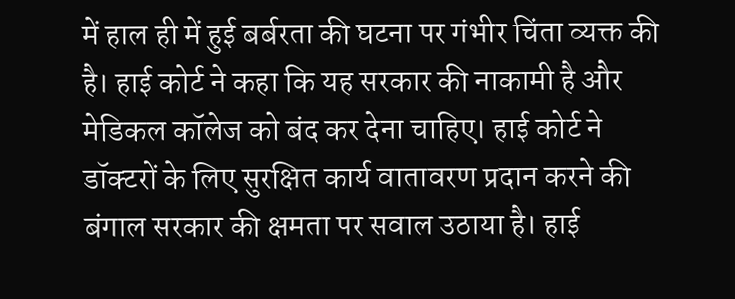में हाल ही में हुई बर्बरता की घटना पर गंभीर चिंता व्यक्त की है। हाई कोर्ट ने कहा कि यह सरकार की नाकामी है और मेडिकल कॉलेज को बंद कर देना चाहिए। हाई कोर्ट ने डॉक्टरों के लिए सुरक्षित कार्य वातावरण प्रदान करने की बंगाल सरकार की क्षमता पर सवाल उठाया है। हाई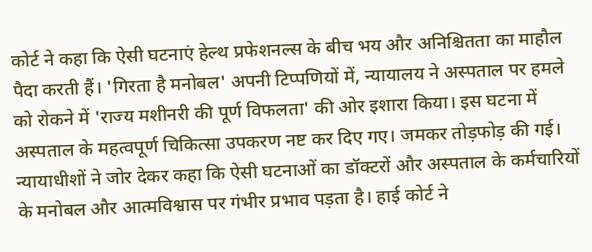कोर्ट ने कहा कि ऐसी घटनाएं हेल्थ प्रफेशनल्स के बीच भय और अनिश्चितता का माहौल पैदा करती हैं। 'गिरता है मनोबल' अपनी टिप्पणियों में, न्यायालय ने अस्पताल पर हमले को रोकने में 'राज्य मशीनरी की पूर्ण विफलता' की ओर इशारा किया। इस घटना में अस्पताल के महत्वपूर्ण चिकित्सा उपकरण नष्ट कर दिए गए। जमकर तोड़फोड़ की गई। न्यायाधीशों ने जोर देकर कहा कि ऐसी घटनाओं का डॉक्टरों और अस्पताल के कर्मचारियों के मनोबल और आत्मविश्वास पर गंभीर प्रभाव पड़ता है। हाई कोर्ट ने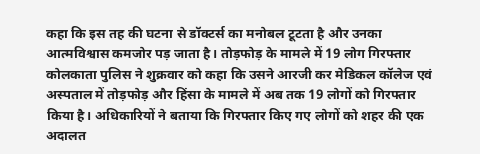कहा कि इस तह की घटना से डॉक्टर्स का मनोबल टूटता है और उनका आत्मविश्वास कमजोर पड़ जाता है। तोड़फोड़ के मामले में 19 लोग गिरफ्तार कोलकाता पुलिस ने शुक्रवार को कहा कि उसने आरजी कर मेडिकल कॉलेज एवं अस्पताल में तोड़फोड़ और हिंसा के मामले में अब तक 19 लोगों को गिरफ्तार किया है। अधिकारियों ने बताया कि गिरफ्तार किए गए लोगों को शहर की एक अदालत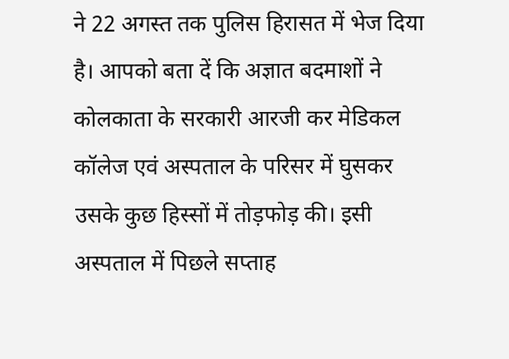ने 22 अगस्त तक पुलिस हिरासत में भेज दिया है। आपको बता दें कि अज्ञात बदमाशों ने कोलकाता के सरकारी आरजी कर मेडिकल कॉलेज एवं अस्पताल के परिसर में घुसकर उसके कुछ हिस्सों में तोड़फोड़ की। इसी अस्पताल में पिछले सप्ताह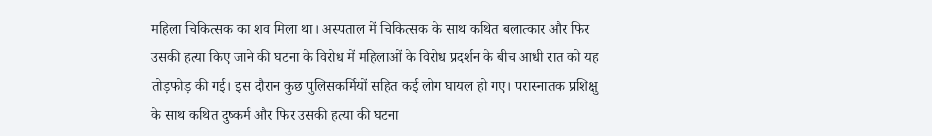महिला चिकित्सक का शव मिला था। अस्पताल में चिकित्सक के साथ कथित बलात्कार और फिर उसकी हत्या किए जाने की घटना के विरोध में महिलाओं के विरोध प्रदर्शन के बीच आधी रात को यह तोड़फोड़ की गई। इस दौरान कुछ पुलिसकर्मियों सहित कई लोग घायल हो गए। परास्नातक प्रशिक्षु के साथ कथित दुष्कर्म और फिर उसकी हत्या की घटना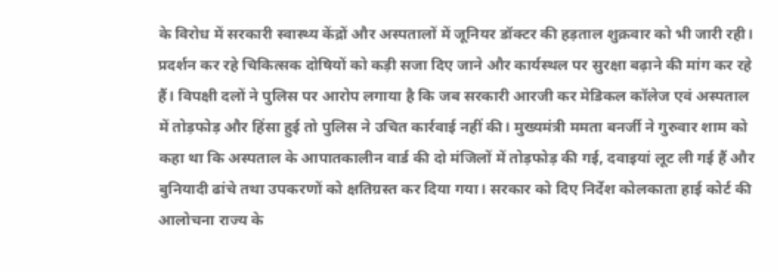के विरोध में सरकारी स्वास्थ्य केंद्रों और अस्पतालों में जूनियर डॉक्टर की हड़ताल शुक्रवार को भी जारी रही। प्रदर्शन कर रहे चिकित्सक दोषियों को कड़ी सजा दिए जाने और कार्यस्थल पर सुरक्षा बढ़ाने की मांग कर रहे हैं। विपक्षी दलों ने पुलिस पर आरोप लगाया है कि जब सरकारी आरजी कर मेडिकल कॉलेज एवं अस्पताल में तोड़फोड़ और हिंसा हुई तो पुलिस ने उचित कार्रवाई नहीं की। मुख्यमंत्री ममता बनर्जी ने गुरुवार शाम को कहा था कि अस्पताल के आपातकालीन वार्ड की दो मंजिलों में तोड़फोड़ की गई, दवाइयां लूट ली गई हैं और बुनियादी ढांचे तथा उपकरणों को क्षतिग्रस्त कर दिया गया। सरकार को दिए निर्देश कोलकाता हाई कोर्ट की आलोचना राज्य के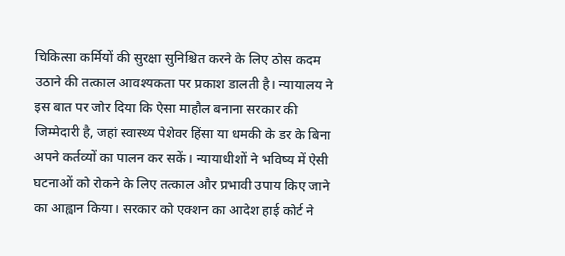चिकित्सा कर्मियों की सुरक्षा सुनिश्चित करने के लिए ठोस कदम उठाने की तत्काल आवश्यकता पर प्रकाश डालती है। न्यायालय ने इस बात पर जोर दिया कि ऐसा माहौल बनाना सरकार की जिम्मेदारी है, जहां स्वास्थ्य पेशेवर हिंसा या धमकी के डर के बिना अपने कर्तव्यों का पालन कर सकें। न्यायाधीशों ने भविष्य में ऐसी घटनाओं को रोकने के लिए तत्काल और प्रभावी उपाय किए जाने का आह्वान किया। सरकार को एक्शन का आदेश हाई कोर्ट ने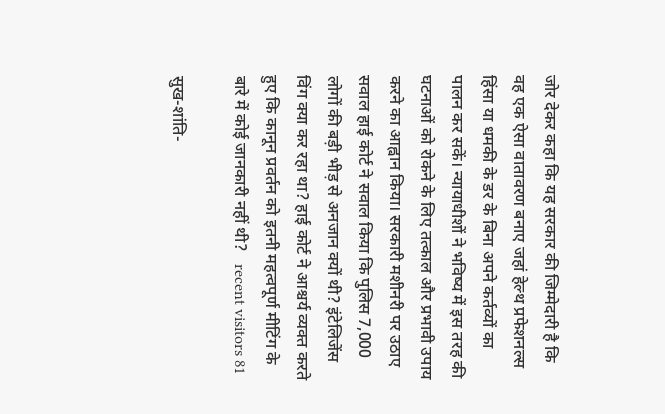जोर देकर कहा कि यह सरकार की जिम्मेदारी है कि वह एक ऐसा वातावरण बनाए जहां हेल्थ प्रफेशनल्स हिंसा या धमकी के डर के बिना अपने कर्तव्यों का पालन कर सकें। न्यायाधीशों ने भविष्य में इस तरह की घटनाओं को रोकने के लिए तत्काल और प्रभावी उपाय करने का आह्वान किया। सरकारी मशीनरी पर उठाए सवाल हाई कोर्ट ने सवाल किया कि पुलिस 7,000 लोगों की बड़ी भीड़ से अनजान क्यों थी? इंटेलिजेंस विंग क्या कर रहा था? हाई कोर्ट ने आश्चर्य व्यक्त करते हुए कि कानून प्रवर्तन को इतनी महत्वपूर्ण मीटिंग के बारे में कोई जानकारी नहीं थी?   recent visitors 81

सुख-शांति-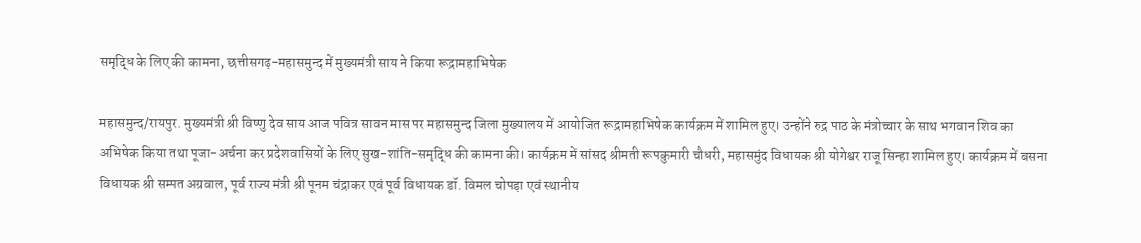समृद्धि के लिए की कामना, छत्तीसगढ़-महासमुन्द में मुख्यमंत्री साय ने किया रूद्रामहाभिषेक

महासमुन्द/रायपुर. मुख्यमंत्री श्री विष्णु देव साय आज पवित्र सावन मास पर महासमुन्द जिला मुख्यालय में आयोजित रूद्रामहाभिषेक कार्यक्रम में शामिल हुए। उन्होंने रुद्र पाठ के मंत्रोच्चार के साथ भगवान शिव का अभिषेक किया तथा पूजा-अर्चना कर प्रदेशवासियों के लिए सुख-शांति-समृद्धि की कामना की। कार्यक्रम में सांसद श्रीमती रूपकुमारी चौधरी, महासमुंद विधायक श्री योगेश्वर राजू सिन्हा शामिल हुए। कार्यक्रम में बसना विधायक श्री सम्पत अग्रवाल, पूर्व राज्य मंत्री श्री पूनम चंद्राकर एवं पूर्व विधायक डॉ. विमल चोपड़ा एवं स्थानीय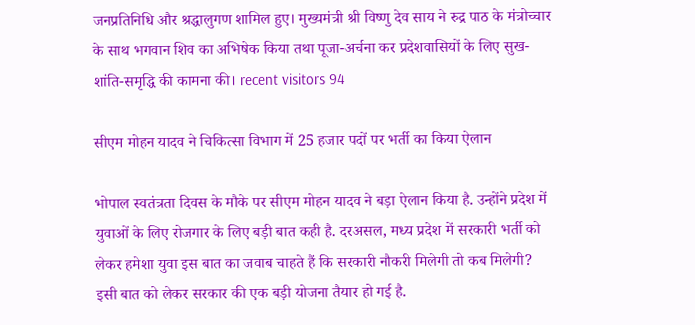जनप्रतिनिधि और श्रद्धालुगण शामिल हुए। मुख्यमंत्री श्री विष्णु देव साय ने रुद्र पाठ के मंत्रोच्चार के साथ भगवान शिव का अभिषेक किया तथा पूजा-अर्चना कर प्रदेशवासियों के लिए सुख-शांति-समृद्धि की कामना की। recent visitors 94

सीएम मोहन यादव ने चिकित्सा विभाग में 25 हजार पदों पर भर्ती का किया ऐलान

भोपाल स्वतंत्रता दिवस के मौके पर सीएम मोहन यादव ने बड़ा ऐलान किया है. उन्होंने प्रदेश में युवाओं के लिए रोजगार के लिए बड़ी बात कही है. दरअसल, मध्य प्रदेश में सरकारी भर्ती को लेकर हमेशा युवा इस बात का जवाब चाहते हैं कि सरकारी नौकरी मिलेगी तो कब मिलेगी? इसी बात को लेकर सरकार की एक बड़ी योजना तैयार हो गई है.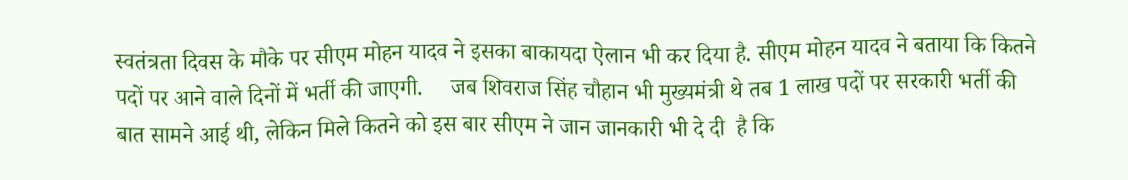स्वतंत्रता दिवस के मौके पर सीएम मोहन यादव ने इसका बाकायदा ऐलान भी कर दिया है. सीएम मोहन यादव ने बताया कि कितने पदों पर आने वाले दिनों में भर्ती की जाएगी.     जब शिवराज सिंह चौहान भी मुख्यमंत्री थे तब 1 लाख पदों पर सरकारी भर्ती की बात सामने आई थी, लेकिन मिले कितने को इस बार सीएम ने जान जानकारी भी दे दी  है कि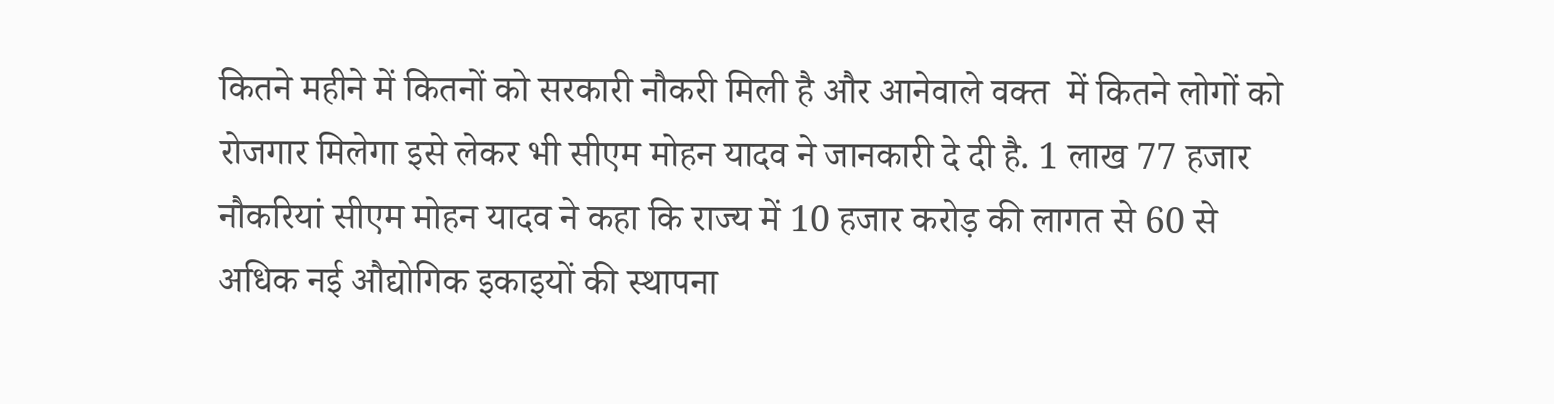कितने महीने में कितनों को सरकारी नौकरी मिली है और आनेवाले वक्त  में कितने लोगों को रोजगार मिलेगा इसे लेकर भी सीएम मोहन यादव ने जानकारी दे दी है. 1 लाख 77 हजार नौकरियां सीएम मोहन यादव ने कहा कि राज्य में 10 हजार करोड़ की लागत से 60 से अधिक नई औद्योगिक इकाइयों की स्थापना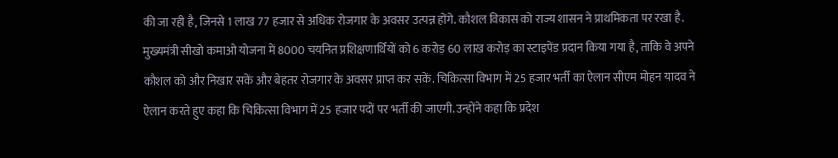की जा रही है, जिनसे 1 लाख 77 हजार से अधिक रोजगार के अवसर उत्पन्न होंगे. कौशल विकास को राज्य शासन ने प्राथमिकता पर रखा है. मुख्यमंत्री सीखो कमाओ योजना में 8000 चयनित प्रशिक्षणार्थियों को 6 करोड़ 60 लाख करोड़ का स्टाइपेंड प्रदान किया गया है, ताकि वे अपने कौशल को और निखार सकें और बेहतर रोजगार के अवसर प्राप्त कर सकें. चिकित्सा विभाग में 25 हजार भर्ती का ऐलान सीएम मोहन यादव ने ऐलान करते हुए कहा कि चिकित्सा विभाग में 25 हजार पदों पर भर्ती की जाएगी. उन्होंने कहा कि प्रदेश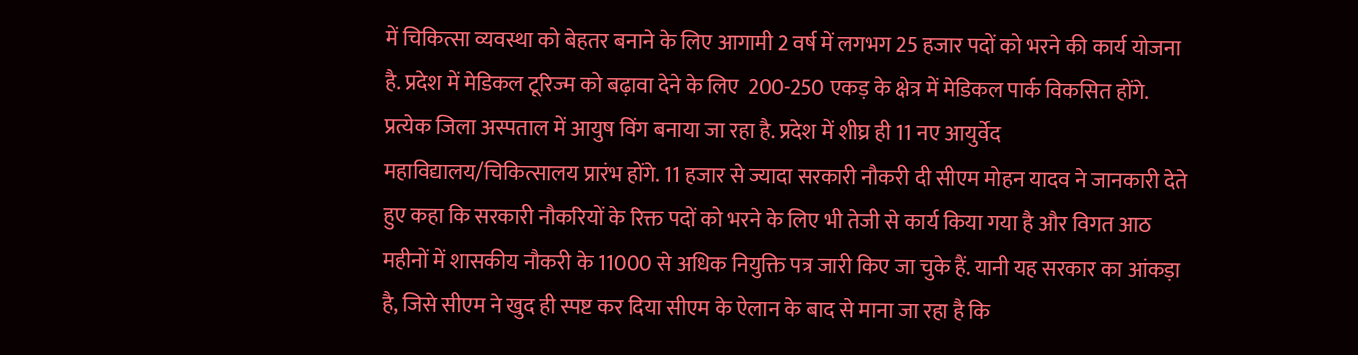में चिकित्सा व्यवस्था को बेहतर बनाने के लिए आगामी 2 वर्ष में लगभग 25 हजार पदों को भरने की कार्य योजना है. प्रदेश में मेडिकल टूरिज्म को बढ़ावा देने के लिए  200-250 एकड़ के क्षेत्र में मेडिकल पार्क विकसित होंगे. प्रत्येक जिला अस्पताल में आयुष विंग बनाया जा रहा है. प्रदेश में शीघ्र ही 11 नए आयुर्वेद महाविद्यालय/चिकित्सालय प्रारंभ होंगे. 11 हजार से ज्यादा सरकारी नौकरी दी सीएम मोहन यादव ने जानकारी देते हुए कहा कि सरकारी नौकरियों के रिक्त पदों को भरने के लिए भी तेजी से कार्य किया गया है और विगत आठ महीनों में शासकीय नौकरी के 11000 से अधिक नियुक्ति पत्र जारी किए जा चुके हैं. यानी यह सरकार का आंकड़ा है, जिसे सीएम ने खुद ही स्पष्ट कर दिया सीएम के ऐलान के बाद से माना जा रहा है कि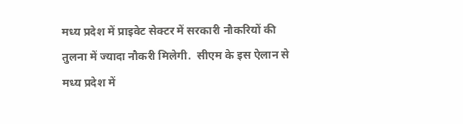मध्य प्रदेश में प्राइवेट सेक्टर में सरकारी नौकरियों की तुलना में ज्यादा नौकरी मिलेगी.  सीएम के इस ऐलान से मध्य प्रदेश में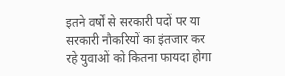इतने वर्षों से सरकारी पदों पर या सरकारी नौकरियों का इंतजार कर रहे युवाओं को कितना फायदा होगा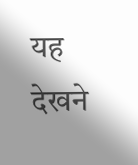यह देखने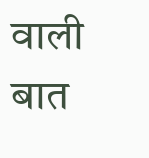वाली बात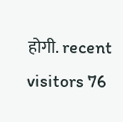होगी. recent visitors 76